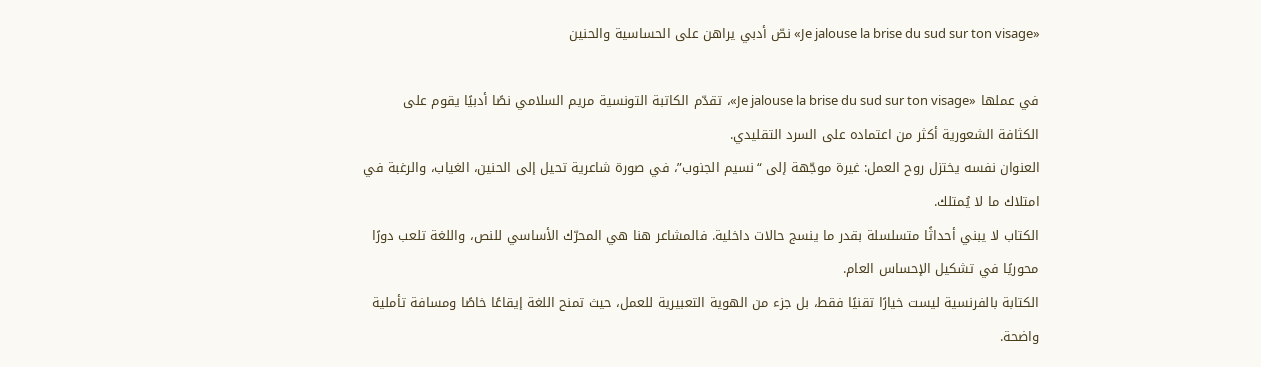«Je jalouse la brise du sud sur ton visage» نصّ أدبي يراهن على الحساسية والحنين

في عملها «Je jalouse la brise du sud sur ton visage»، تقدّم الكاتبة التونسية مريم السلامي نصًا أدبيًا يقوم على الكثافة الشعورية أكثر من اعتماده على السرد التقليدي.
العنوان نفسه يختزل روح العمل: غيرة موجّهة إلى “نسيم الجنوب”، في صورة شاعرية تحيل إلى الحنين، الغياب، والرغبة في امتلاك ما لا يُمتلك.
الكتاب لا يبني أحداثًا متسلسلة بقدر ما ينسج حالات داخلية. فالمشاعر هنا هي المحرّك الأساسي للنص، واللغة تلعب دورًا محوريًا في تشكيل الإحساس العام.
الكتابة بالفرنسية ليست خيارًا تقنيًا فقط، بل جزء من الهوية التعبيرية للعمل، حيث تمنح اللغة إيقاعًا خاصًا ومسافة تأملية واضحة.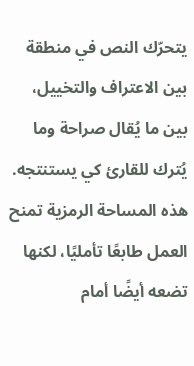يتحرّك النص في منطقة بين الاعتراف والتخييل، بين ما يُقال صراحة وما يُترك للقارئ كي يستنتجه. هذه المساحة الرمزية تمنح العمل طابعًا تأمليًا، لكنها تضعه أيضًا أمام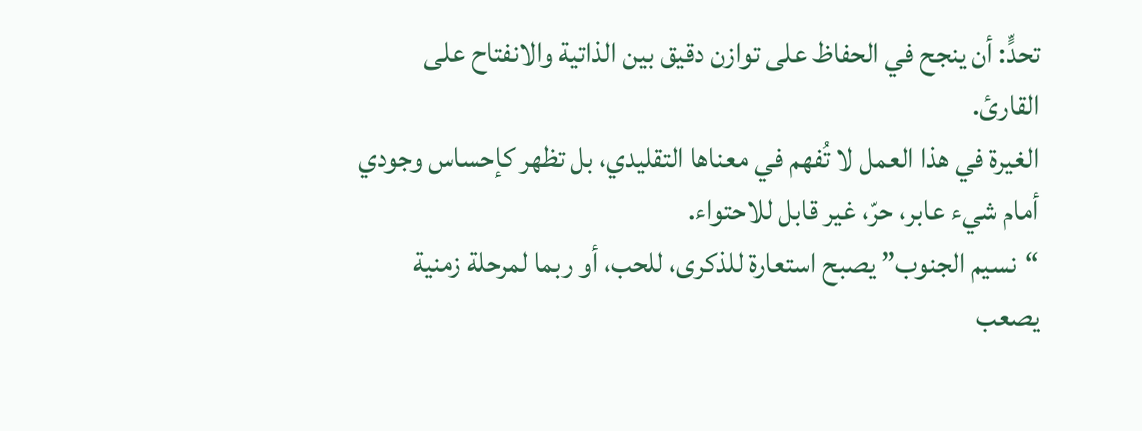تحدٍّ: أن ينجح في الحفاظ على توازن دقيق بين الذاتية والانفتاح على القارئ.
الغيرة في هذا العمل لا تُفهم في معناها التقليدي، بل تظهر كإحساس وجودي أمام شيء عابر، حرّ، غير قابل للاحتواء.
“نسيم الجنوب” يصبح استعارة للذكرى، للحب، أو ربما لمرحلة زمنية يصعب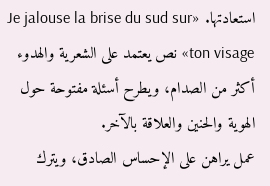استعادتها. «Je jalouse la brise du sud sur ton visage» نص يعتمد على الشعرية والهدوء أكثر من الصدام، ويطرح أسئلة مفتوحة حول الهوية والحنين والعلاقة بالآخر.
عمل يراهن على الإحساس الصادق، ويترك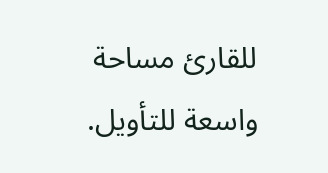للقارئ مساحة واسعة للتأويل.